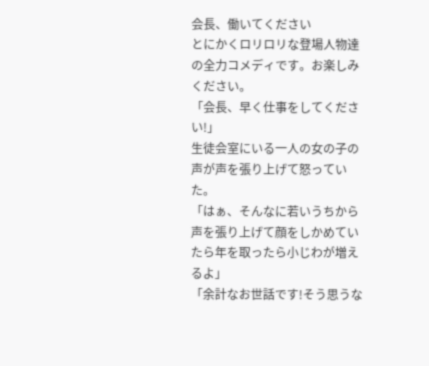会長、働いてください
とにかくロリロリな登場人物達の全力コメディです。お楽しみください。
「会長、早く仕事をしてください!」
生徒会室にいる一人の女の子の声が声を張り上げて怒っていた。
「はぁ、そんなに若いうちから声を張り上げて顔をしかめていたら年を取ったら小じわが増えるよ」
「余計なお世話です!そう思うな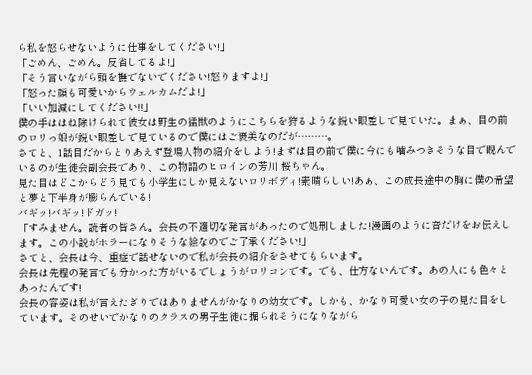ら私を怒らせないように仕事をしてください!」
「ごめん、ごめん。反省してるよ!」
「そう言いながら頭を撫でないでください!怒りますよ!」
「怒った顔も可愛いからウェルカムだよ!」
「いい加減にしてください!!」
僕の手ははね除けられて彼女は野生の猛獣のようにこちらを狩るような鋭い眼差しで見ていた。まぁ、目の前のロリっ娘が鋭い眼差しで見ているので僕にはご褒美なのだが………。
さてと、1話目だからとりあえず登場人物の紹介をしよう!まずは目の前で僕に今にも噛みつきそうな目で睨んでいるのが生徒会副会長であり、この物語のヒロインの芳川 桜ちゃん。
見た目はどこからどう見ても小学生にしか見えないロリボディ!素晴らしい!あぁ、この成長途中の胸に僕の希望と夢と下半身が膨らんでいる!
バギッ!バギッ!ドガッ!
「すみません。読者の皆さん。会長の不適切な発言があったので処刑しました!漫画のように音だけをお伝えします。この小説がホラーになりそうな絵なのでご了承ください!」
さてと、会長は今、重症で話せないので私が会長の紹介をさせてもらいます。
会長は先程の発言でも分かった方がいるでしょうがロリコンです。でも、仕方ないんです。あの人にも色々とあったんです!
会長の容姿は私が言えたぎりではありませんがかなりの幼女です。しかも、かなり可愛い女の子の見た目をしています。そのせいでかなりのクラスの男子生徒に掘られそうになりながら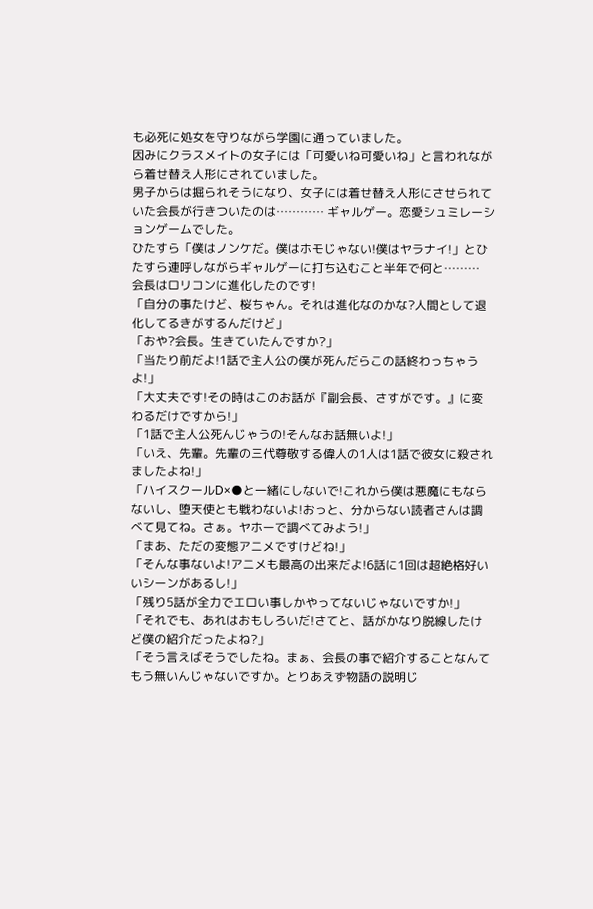も必死に処女を守りながら学園に通っていました。
因みにクラスメイトの女子には「可愛いね可愛いね」と言われながら着せ替え人形にされていました。
男子からは掘られそうになり、女子には着せ替え人形にさせられていた会長が行きついたのは………… ギャルゲー。恋愛シュミレーションゲームでした。
ひたすら「僕はノンケだ。僕はホモじゃない!僕はヤラナイ!」とひたすら連呼しながらギャルゲーに打ち込むこと半年で何と………
会長はロリコンに進化したのです!
「自分の事たけど、桜ちゃん。それは進化なのかな?人間として退化してるきがするんだけど」
「おや?会長。生きていたんですか?」
「当たり前だよ!1話で主人公の僕が死んだらこの話終わっちゃうよ!」
「大丈夫です!その時はこのお話が『副会長、さすがです。』に変わるだけですから!」
「1話で主人公死んじゃうの!そんなお話無いよ!」
「いえ、先輩。先輩の三代尊敬する偉人の1人は1話で彼女に殺されましたよね!」
「ハイスクールD×●と一緒にしないで!これから僕は悪魔にもならないし、堕天使とも戦わないよ!おっと、分からない読者さんは調べて見てね。さぁ。ヤホーで調べてみよう!」
「まあ、ただの変態アニメですけどね!」
「そんな事ないよ!アニメも最高の出来だよ!6話に1回は超絶格好いいシーンがあるし!」
「残り5話が全力でエロい事しかやってないじゃないですか!」
「それでも、あれはおもしろいだ!さてと、話がかなり脱線したけど僕の紹介だったよね?」
「そう言えばそうでしたね。まぁ、会長の事で紹介することなんてもう無いんじゃないですか。とりあえず物語の説明じ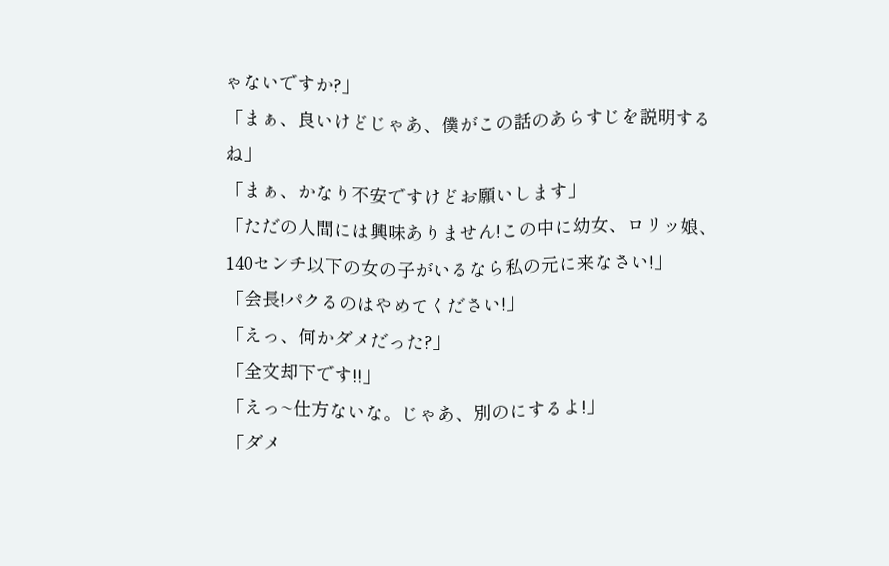ゃないですか?」
「まぁ、良いけどじゃあ、僕がこの話のあらすじを説明するね」
「まぁ、かなり不安ですけどお願いします」
「ただの人間には興味ありません!この中に幼女、ロリッ娘、140センチ以下の女の子がいるなら私の元に来なさい!」
「会長!パクるのはやめてください!」
「えっ、何かダメだった?」
「全文却下です!!」
「えっ~仕方ないな。じゃあ、別のにするよ!」
「ダメ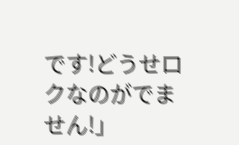です!どうせロクなのがでません!」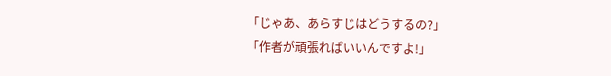「じゃあ、あらすじはどうするの?」
「作者が頑張ればいいんですよ!」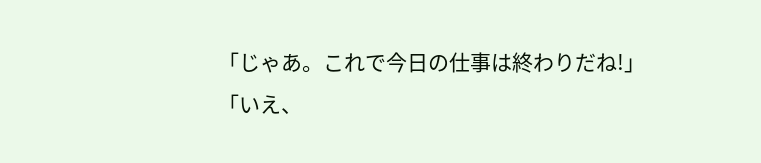「じゃあ。これで今日の仕事は終わりだね!」
「いえ、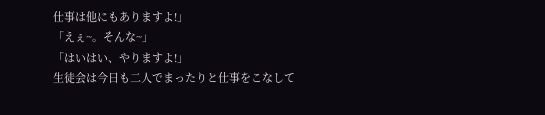仕事は他にもありますよ!」
「えぇ~。そんな~」
「はいはい、やりますよ!」
生徒会は今日も二人でまったりと仕事をこなして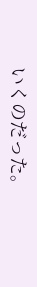いくのだった。